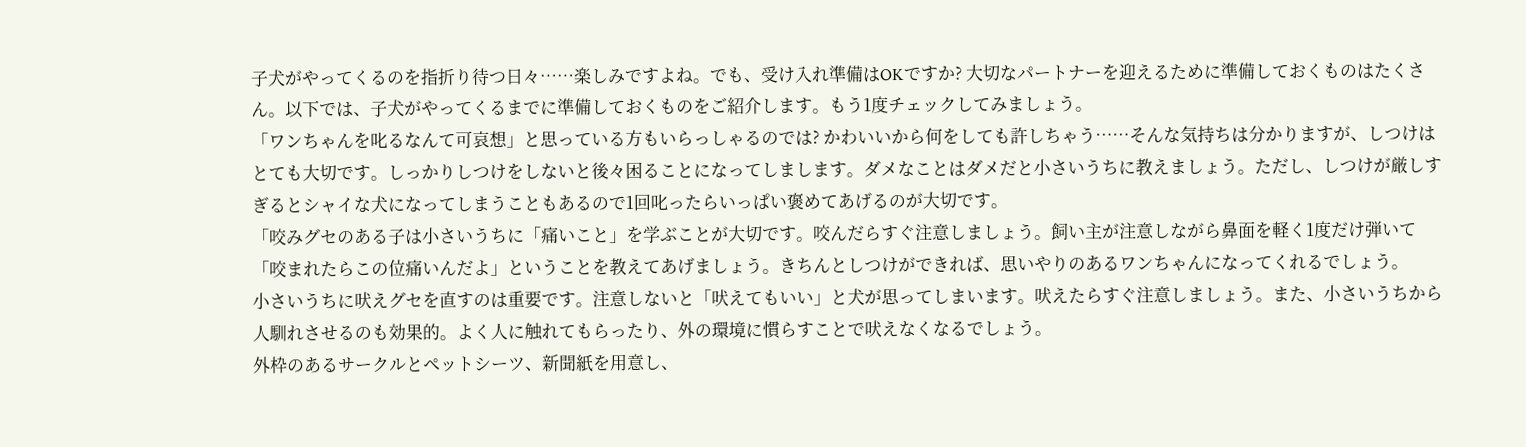子犬がやってくるのを指折り待つ日々……楽しみですよね。でも、受け入れ準備はOKですか? 大切なパートナーを迎えるために準備しておくものはたくさん。以下では、子犬がやってくるまでに準備しておくものをご紹介します。もう1度チェックしてみましょう。
「ワンちゃんを叱るなんて可哀想」と思っている方もいらっしゃるのでは? かわいいから何をしても許しちゃう……そんな気持ちは分かりますが、しつけはとても大切です。しっかりしつけをしないと後々困ることになってしまします。ダメなことはダメだと小さいうちに教えましょう。ただし、しつけが厳しすぎるとシャイな犬になってしまうこともあるので1回叱ったらいっぱい褒めてあげるのが大切です。
「咬みグセのある子は小さいうちに「痛いこと」を学ぶことが大切です。咬んだらすぐ注意しましょう。飼い主が注意しながら鼻面を軽く1度だけ弾いて「咬まれたらこの位痛いんだよ」ということを教えてあげましょう。きちんとしつけができれば、思いやりのあるワンちゃんになってくれるでしょう。
小さいうちに吠えグセを直すのは重要です。注意しないと「吠えてもいい」と犬が思ってしまいます。吠えたらすぐ注意しましょう。また、小さいうちから人馴れさせるのも効果的。よく人に触れてもらったり、外の環境に慣らすことで吠えなくなるでしょう。
外枠のあるサークルとペットシーツ、新聞紙を用意し、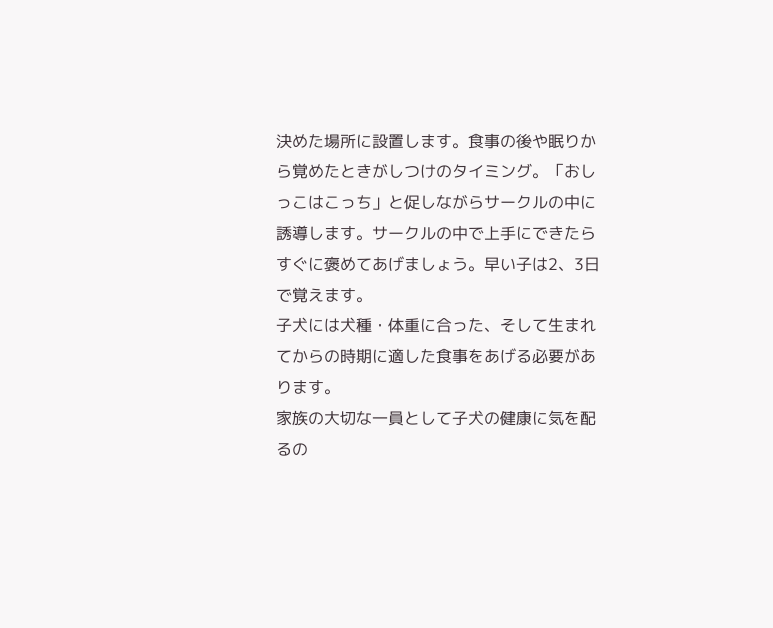決めた場所に設置します。食事の後や眠りから覚めたときがしつけのタイミング。「おしっこはこっち」と促しながらサークルの中に誘導します。サークルの中で上手にできたらすぐに褒めてあげましょう。早い子は2、3日で覚えます。
子犬には犬種・体重に合った、そして生まれてからの時期に適した食事をあげる必要があります。
家族の大切な一員として子犬の健康に気を配るの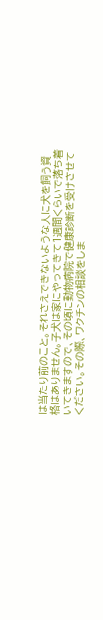は当たり前のこと。それさえできないような人に犬を飼う資格はありません。子犬は家にやってきて1週間くらいで落ち着いてきますので、その頃に動物病院で健康診断を受けさせてください。その際、ワクチンの相談をしま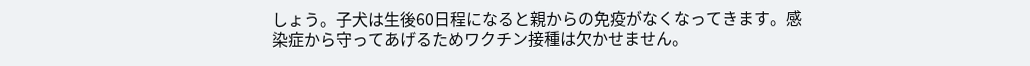しょう。子犬は生後60日程になると親からの免疫がなくなってきます。感染症から守ってあげるためワクチン接種は欠かせません。